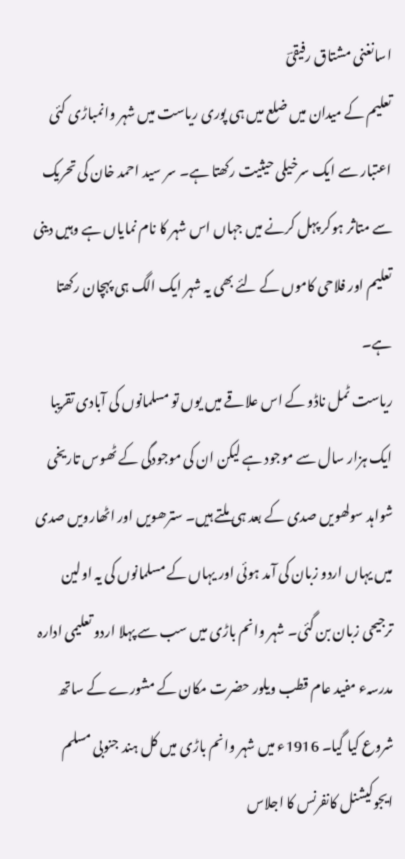اسانغنی مشتاق رفیقیؔ
تعلیم کے میدان میں ضلع میں ہی پوری ریاست میں شہر وانمباڑی کئی اعتبار سے ایک سرخیلی حیثیت رکھتا ہے۔ سر سید احمد خان کی تحریک سے متاثر ہوکر پہل کرنے میں جہاں اس شہر کا نام نمایاں ہے وہیں دینی تعلیم اور فلاحی کاموں کے لئے بھی یہ شہر ایک الگ ہی پہچان رکھتا ہے۔
ریاست ٹمل ناڈو کے اس علاقے میں یوں تو مسلمانوں کی آبادی تقریبا ایک ہزار سال سے موجود ہے لیکن ان کی موجودگی کے ٹھوس تاریخی شواہد سولھویں صدی کے بعد ہی ملتے ہیں۔ سترھویں اور اٹھارویں صدی میں یہاں اردو زبان کی آمد ہوئی اور یہاں کے مسلمانوں کی یہ اولین ترجیحی زبان بن گئی۔ شہر وانم باڑی میں سب سے پہلا اردو تعلیمی ادارہ مدرسہء مفید عام قطب ویلور حضرت مکان کے مشورے کے ساتھ شروع کیا گیا۔ 1916ء میں شہر وانم باڑی میں کل ہند جنوبی مسلم ایجوکیشنل کانفرنس کا اجلاس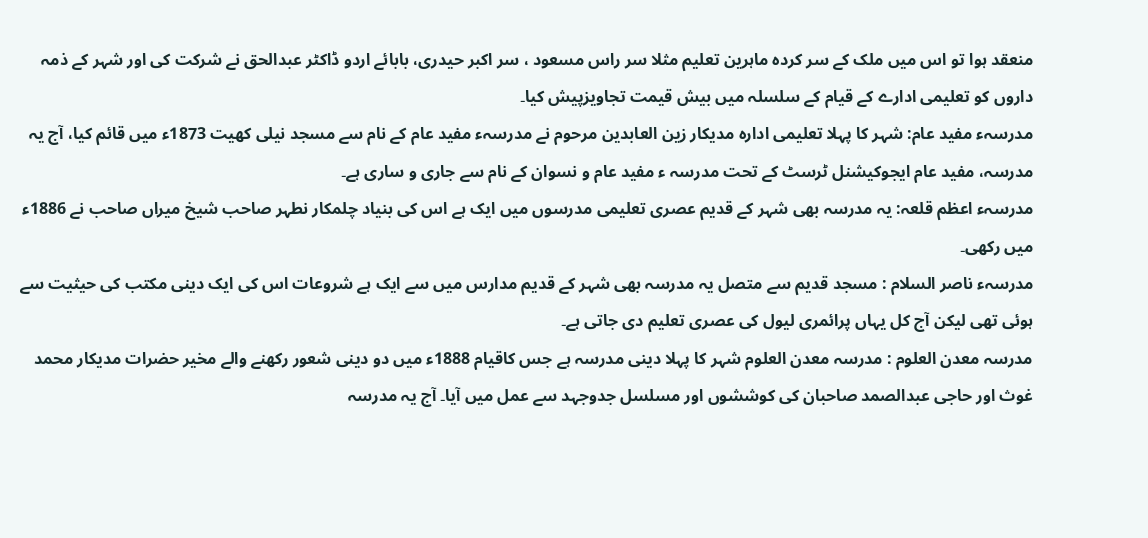منعقد ہوا تو اس میں ملک کے سر کردہ ماہرین تعلیم مثلا سر راس مسعود ، سر اکبر حیدری، بابائے اردو ڈاکٹر عبدالحق نے شرکت کی اور شہر کے ذمہ داروں کو تعلیمی ادارے کے قیام کے سلسلہ میں بیش قیمت تجاویزپیش کیا۔
مدرسہء مفید عام: شہر کا پہلا تعلیمی ادارہ مدیکار زین العابدین مرحوم نے مدرسہء مفید عام کے نام سے مسجد نیلی کھیت 1873ء میں قائم کیا، آج یہ مدرسہ، مفید عام ایجوکیشنل ٹرسٹ کے تحت مدرسہ ء مفید عام و نسوان کے نام سے جاری و ساری ہے۔
مدرسہء اعظم قلعہ: یہ مدرسہ بھی شہر کے قدیم عصری تعلیمی مدرسوں میں ایک ہے اس کی بنیاد چلمکار نطہر صاحب شیخ میراں صاحب نے 1886ء میں رکھی۔
مدرسہء ناصر السلام : مسجد قدیم سے متصل یہ مدرسہ بھی شہر کے قدیم مدارس میں سے ایک ہے شروعات اس کی ایک دینی مکتب کی حیثیت سے ہوئی تھی لیکن آج کل یہاں پرائمری لیول کی عصری تعلیم دی جاتی ہے۔
مدرسہ معدن العلوم : مدرسہ معدن العلوم شہر کا پہلا دینی مدرسہ ہے جس کاقیام 1888ء میں دو دینی شعور رکھنے والے مخیر حضرات مدیکار محمد غوث اور حاجی عبدالصمد صاحبان کی کوششوں اور مسلسل جدوجہد سے عمل میں آیا۔ آج یہ مدرسہ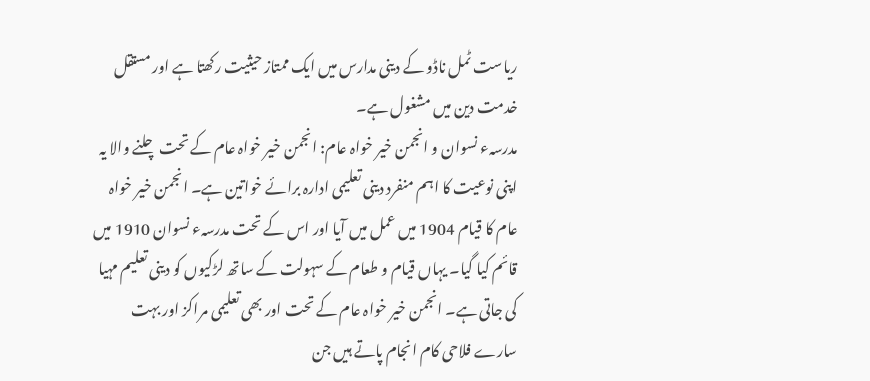ریاست ٹمل ناڈو کے دینی مدارس میں ایک ممتاز حیثیت رکھتا ہے اور مستقل خدمت دین میں مشغول ہے۔
مدرسہء نسوان و انجمن خیر خواہ عام: انجمن خیر خواہ عام کے تحت چلنے والا یہ اپنی نوعیت کا اہم منفرد دینی تعلیمی ادارہ برائے خواتین ہے۔ انجمن خیر خواہ عام کا قیام 1904 میں عمل میں آیا اور اس کے تحت مدرسہء نسوان 1910 میں قائم کیا گیا۔ یہاں قیام و طعام کے سہولت کے ساتھ لڑکیوں کو دینی تعلیم مہیا کی جاتی ہے۔ انجمن خیر خواہ عام کے تحت اور بھی تعلیمی مراکز اور بہت سارے فلاحی کام انجام پاتے ہیں جن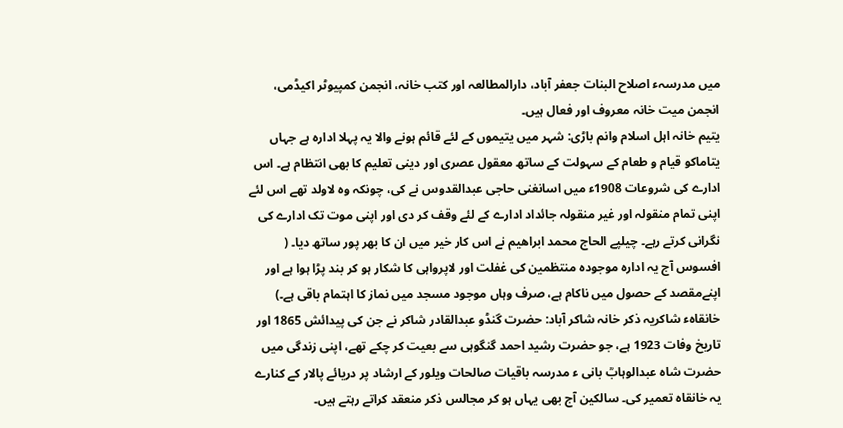میں مدرسہء اصلاح البنات جعفر آباد، دارالمطالعہ اور کتب خانہ، انجمن کمپیوٹر اکیڈمی، انجمن میت خانہ معروف اور فعال ہیں۔
یتیم خانہ اہل اسلام وانم باڑی: شہر میں یتیموں کے لئے قائم ہونے والا یہ پہلا ادارہ ہے جہاں یتاماکو قیام و طعام کے سہولت کے ساتھ معقول عصری اور دینی تعلیم کا بھی انتظام ہے۔ اس ادارے کی شروعات 1908ء میں اسانغنی حاجی عبدالقدوس نے کی، چونکہ وہ لاولد تھے اس لئے اپنی تمام منقولہ اور غیر منقولہ جائداد ادارے کے لئے وقف کر دی اور اپنی موت تک ادارے کی نگرانی کرتے رہے۔ چیلپے الحاج محمد ابراھیم نے اس کار خیر میں ان کا بھر پور ساتھ دیا۔ ( افسوس آج یہ ادارہ موجودہ منتظمین کی غفلت اور لاپرواہی کا شکار ہو کر بند پڑا ہوا ہے اور اپنےمقصد کے حصول میں ناکام ہے، صرف وہاں موجود مسجد میں نماز کا اہتمام باقی ہے۔)
خانقاہء شاکریہ ذکر خانہ شاکر آباد: حضرت گنڈو عبدالقادر شاکر نے جن کی پیدائش 1865 اور تاریخ وفات 1923 ہے، جو حضرت رشید احمد گنگوہی سے بعیت کر چکے تھے، اپنی زندگی میں حضرت شاہ عبدالوہابؒ بانی ء مدرسہ باقیات صالحات ویلور کے ارشاد پر دریائے پالار کے کنارے یہ خانقاہ تعمیر کی۔ سالکین آج بھی یہاں ہو کر مجالس ذکر منعقد کراتے رہتے ہیں۔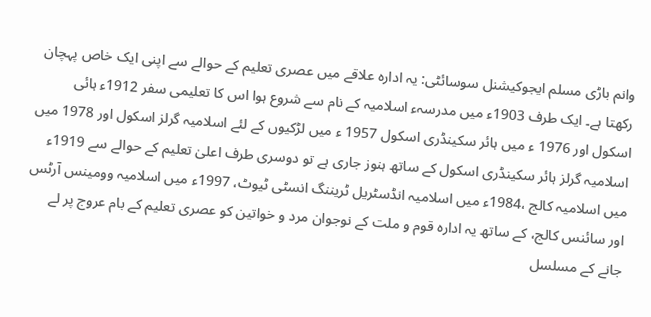وانم باڑی مسلم ایجوکیشنل سوسائٹی: یہ ادارہ علاقے میں عصری تعلیم کے حوالے سے اپنی ایک خاص پہچان رکھتا ہے۔ ایک طرف 1903ء میں مدرسہء اسلامیہ کے نام سے شروع ہوا اس کا تعلیمی سفر 1912ء ہائی اسکول اور 1976 ء میں ہائر سکینڈری اسکول 1957 ء میں لڑکیوں کے لئے اسلامیہ گرلز اسکول اور 1978 میں اسلامیہ گرلز ہائر سکینڈری اسکول کے ساتھ ہنوز جاری ہے تو دوسری طرف اعلیٰ تعلیم کے حوالے سے 1919ء میں اسلامیہ کالج ،1984ء میں اسلامیہ انڈسٹریل ٹریننگ انسٹی ٹیوٹ، 1997ء میں اسلامیہ وومینس آرٹس اور سائنس کالج، کے ساتھ یہ ادارہ قوم و ملت کے نوجوان مرد و خواتین کو عصری تعلیم کے بام عروج پر لے جانے کے مسلسل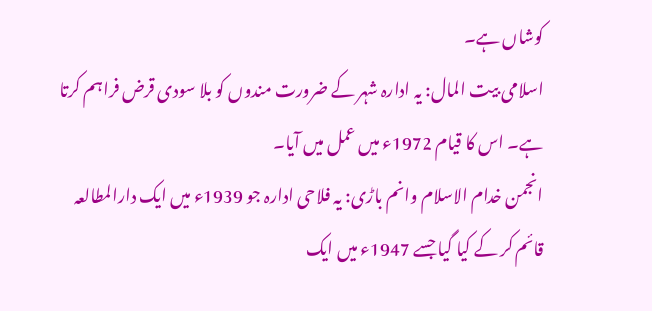کوشاں ہے۔
اسلامی بیت المال: یہ ادارہ شہر کے ضرورت مندوں کو بلا سودی قرض فراہم کرتا ہے۔ اس کا قیام 1972ء میں عمل میں آیا۔
انجمن خدام الاسلام وانم باڑی: یہ فلاحی ادارہ جو 1939ء میں ایک دارالمطالعہ قائم کر کے کیا گیا جسے 1947ء میں ایک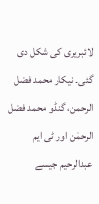لائبریری کی شکل دی گئی۔ نیکار محمد فضل الرحمن، گنڈو محمد فضل الرحمٰن اور ٹی ایم عبدالرحیم جیسے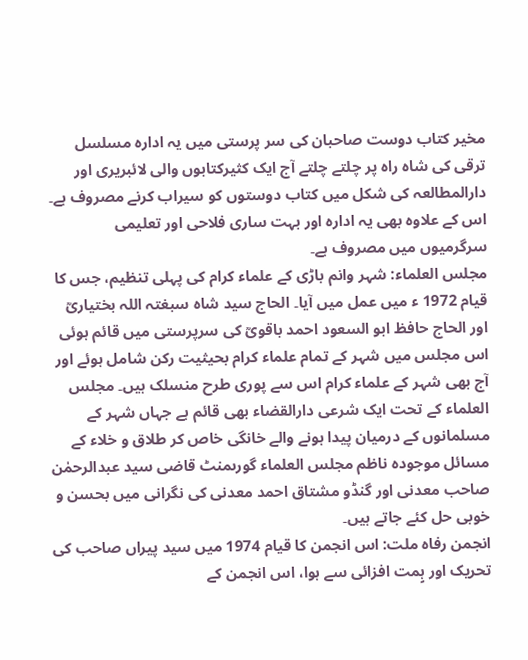مخیر کتاب دوست صاحبان کی سر پرستی میں یہ ادارہ مسلسل ترقی کی شاہ راہ پر چلتے چلتے آج ایک کثیرکتابوں والی لائبریری اور دارالمطالعہ کی شکل میں کتاب دوستوں کو سیراب کرنے مصروف ہے۔ اس کے علاوہ بھی یہ ادارہ اور بہت ساری فلاحی اور تعلیمی سرگرمیوں میں مصروف ہے۔
مجلس العلماء: شہر وانم باڑی کے علماء کرام کی پہلی تنظیم، جس کا قیام 1972 ء میں عمل میں آیا۔ الحاج سید شاہ سبغتہ اللہ بختیاریؒ اور الحاج حافظ ابو السعود احمد باقویؒ کی سرپرستی میں قائم ہوئی اس مجلس میں شہر کے تمام علماء کرام بحیثیت رکن شامل ہوئے اور آج بھی شہر کے علماء کرام اس سے پوری طرح منسلک ہیں۔ مجلس العلماء کے تحت ایک شرعی دارالقضاء بھی قائم ہے جہاں شہر کے مسلمانوں کے درمیان پیدا ہونے والے خانگی خاص کر طلاق و خلاء کے مسائل موجودہ ناظم مجلس العلماء گورںمنٹ قاضی سید عبدالرحمٰن صاحب معدنی اور گنڈو مشتاق احمد معدنی کی نگرانی میں بحسن و خوبی حل کئے جاتے ہیں۔
انجمن رفاہ ملت: اس انجمن کا قیام 1974 میں سید پیراں صاحب کی تحریک اور ہٍمت افزائی سے ہوا، اس انجمن کے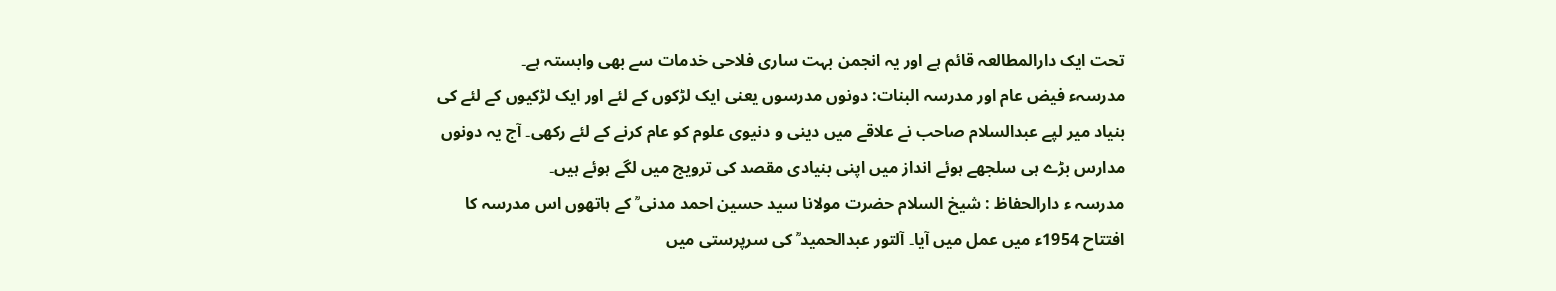تحت ایک دارالمطالعہ قائم ہے اور یہ انجمن بہت ساری فلاحی خدمات سے بھی وابستہ ہے۔
مدرسہء فیض عام اور مدرسہ البنات: دونوں مدرسوں یعنی ایک لڑکوں کے لئے اور ایک لڑکیوں کے لئے کی بنیاد میر لپے عبدالسلام صاحب نے علاقے میں دینی و دنیوی علوم کو عام کرنے کے لئے رکھی۔ آج یہ دونوں مدارس بڑے ہی سلجھے ہوئے انداز میں اپنی بنیادی مقصد کی ترویج میں لگے ہوئے ہیں۔
مدرسہ ء دارالحفاظ : شیخ السلام حضرت مولانا سید حسین احمد مدنی ؒ کے ہاتھوں اس مدرسہ کا افتتاح 1954ء میں عمل میں آیا۔ آلتور عبدالحمید ؒ کی سرپرستی میں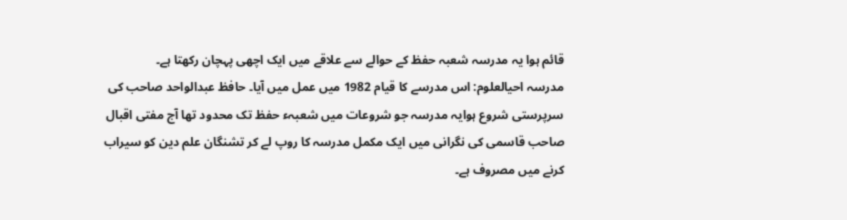قائم ہوا یہ مدرسہ شعبہ حفظ کے حوالے سے علاقے میں ایک اچھی پہچان رکھتا ہے۔
مدرسہ احیالعلوم: اس مدرسے کا قیام 1982 میں عمل میں آیا۔ حافظ عبدالواحد صاحب کی سرپرستی شروع ہوایہ مدرسہ جو شروعات میں شعبہء حفظ تک محدود تھا آج مفتی اقبال صاحب قاسمی کی نگرانی میں ایک مکمل مدرسہ کا روپ لے کر تشنگان علم دین کو سیراب کرنے میں مصروف ہے۔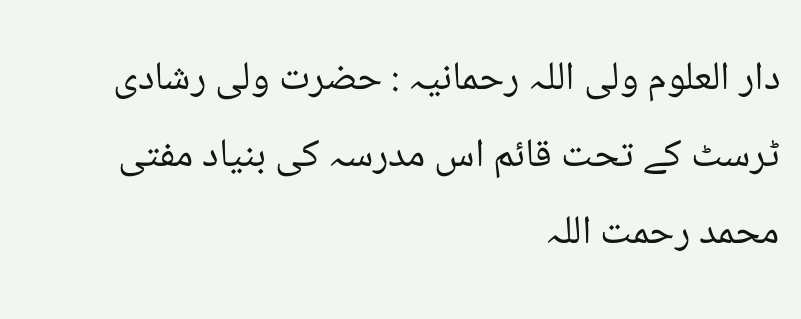دار العلوم ولی اللہ رحمانیہ : حضرت ولی رشادی ٹرسٹ کے تحت قائم اس مدرسہ کی بنیاد مفتی محمد رحمت اللہ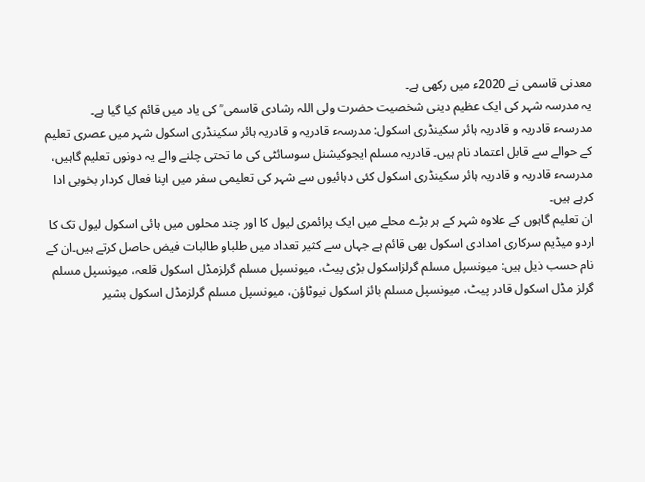معدنی قاسمی نے 2020ء میں رکھی ہے۔
یہ مدرسہ شہر کی ایک عظیم دینی شخصیت حضرت ولی اللہ رشادی قاسمی ؒ کی یاد میں قائم کیا گیا ہے۔
مدرسہء قادریہ و قادریہ ہائر سکینڈری اسکول: مدرسہء قادریہ و قادریہ ہائر سکینڈری اسکول شہر میں عصری تعلیم کے حوالے سے قابل اعتماد نام ہیں۔ قادریہ مسلم ایجوکیشنل سوسائٹی کی ما تحتی چلنے والے یہ دونوں تعلیم گاہیں، مدرسہء قادریہ و قادریہ ہائر سکینڈری اسکول کئی دہائیوں سے شہر کی تعلیمی سفر میں اپنا فعال کردار بخوبی ادا کرہے ہیں۔
ان تعلیم گاہوں کے علاوہ شہر کے ہر بڑے محلے میں ایک پرائمری لیول کا اور چند محلوں میں ہائی اسکول لیول تک کا اردو میڈیم سرکاری امدادی اسکول بھی قائم ہے جہاں سے کثیر تعداد میں طلباو طالبات فیض حاصل کرتے ہیں۔ان کے نام حسب ذیل ہیں: میونسپل مسلم گرلزاسکول بڑی پیٹ، میونسپل مسلم گرلزمڈل اسکول قلعہ، میونسپل مسلم گرلز مڈل اسکول قادر پیٹ، میونسپل مسلم بائز اسکول نیوٹاؤن، میونسپل مسلم گرلزمڈل اسکول بشیر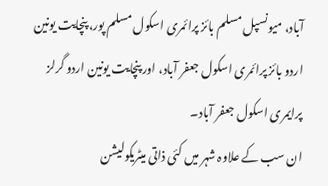آباد، میونسپل مسلم بائز پرائمری اسکول مسلم پور، پنچایت یونین اردو بائز پرائمری اسکول جعفر آباد، اور پنچایت یونین اردو گرلز پرایمری اسکول جعفر آباد۔
ان سب کے علاوہ شہر میں کئی ذاتی میٹریکولیشن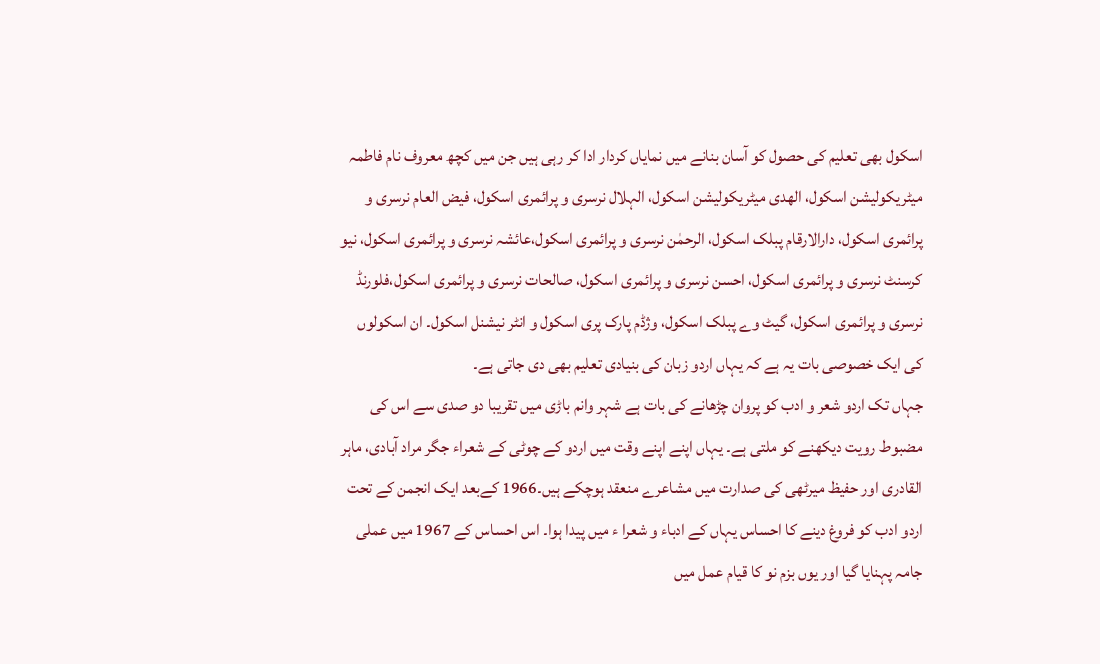اسکول بھی تعلیم کی حصول کو آسان بنانے میں نمایاں کردار ادا کر رہی ہیں جن میں کچھ معروف نام فاطمہ میٹریکولیشن اسکول، الھدی میٹریکولیشن اسکول، الہلال نرسری و پرائمری اسکول، فیض العام نرسری و پرائمری اسکول، دارالارقام پبلک اسکول، الرحمٰن نرسری و پرائمری اسکول،عائشہ نرسری و پرائمری اسکول، نیو کرسنٹ نرسری و پرائمری اسکول، احسن نرسری و پرائمری اسکول، صالحات نرسری و پرائمری اسکول،فلورنڈ نرسری و پرائمری اسکول، گیٹ وے پبلک اسکول، وژڈم پارک پری اسکول و انٹر نیشنل اسکول۔ ان اسکولوں کی ایک خصوصی بات یہ ہے کہ یہاں اردو زبان کی بنیادی تعلیم بھی دی جاتی ہے۔
جہاں تک اردو شعر و ادب کو پروان چڑھانے کی بات ہے شہر وانم باڑی میں تقریبا دو صدی سے اس کی مضبوط رویت دیکھنے کو ملتی ہے۔ یہاں اپنے اپنے وقت میں اردو کے چوٹی کے شعراء جگر مراد آبادی، ماہر القادری اور حفیظ میرٹھی کی صدارت میں مشاعرے منعقد ہوچکے ہیں۔1966 کےبعد ایک انجمن کے تحت اردو ادب کو فروغ دینے کا احساس یہاں کے ادباء و شعرا ء میں پیدا ہوا۔ اس احساس کے 1967 میں عملی جامہ پہنایا گیا اور یوں بزم نو کا قیام عمل میں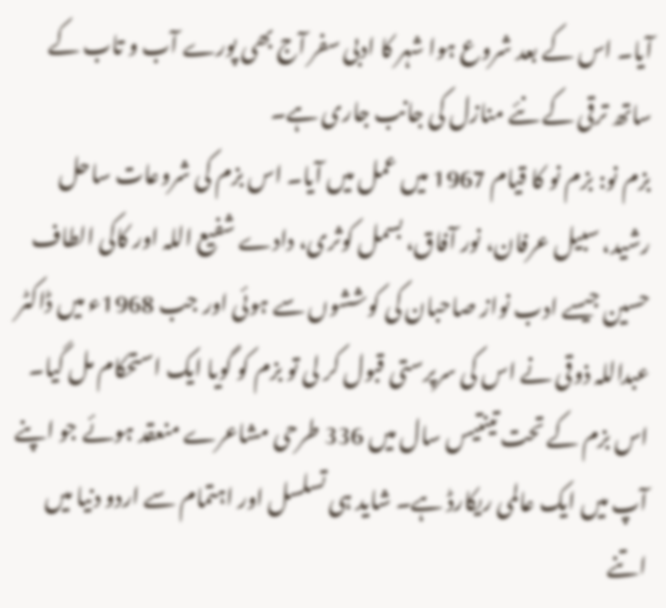آیا۔ اس کے بعد شروع ہوا شہر کا ادبی سفر آج بھی پورے آب و تاب کے ساتھ ترقی کے نئے منازل کی جانب جاری ہے۔
بزم نو: بزم نو کا قیام 1967 میں عمل میں آیا۔ اس بزم کی شروعات ساحل رشید، سبیل عرفان، نور آفاق، بسمل کوثری، دادے شفیع اللہ اور کاکی الطاف حسین جیسے ادب نواز صاحبان کی کوششوں سے ہوئی اور جب 1968ء میں ڈاکٹر عبداللہ ذوقی نے اس کی سرپرستی قبول کر لی تو بزم کو گویا ایک استحکام مل گیا۔ اس بزم کے تحت تینتیس سال میں 336 طرحی مشاعرے منعقد ہوئے جو اپنے آپ میں ایک عالمی ریکارڈ ہے۔ شاید ہی تسلسل اور اہتمام سے اردو دنیا میں اتنے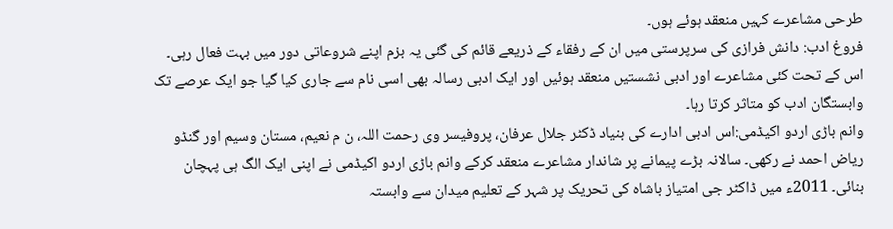طرحی مشاعرے کہیں منعقد ہوئے ہوں۔
فروغ ادب: دانش فرازی کی سرپرستی میں ان کے رفقاء کے ذریعے قائم کی گئی یہ بزم اپنے شروعاتی دور میں بہت فعال رہی۔ اس کے تحت کئی مشاعرے اور ادبی نشستیں منعقد ہوئیں اور ایک ادبی رسالہ بھی اسی نام سے جاری کیا گیا جو ایک عرصے تک وابستگان ادب کو متاثر کرتا رہا۔
وانم باڑی اردو اکیڈمی:اس ادبی ادارے کی بنیاد ڈکٹر جلال عرفان، پروفیسر وی رحمت اللہ، ن م نعیم، مستان وسیم اور گنڈو ریاض احمد نے رکھی۔ سالانہ بڑے پیمانے پر شاندار مشاعرے منعقد کرکے وانم باڑی اردو اکیڈمی نے اپنی ایک الگ ہی پہچان بنائی۔ 2011ء میں ڈاکٹر جی امتیاز باشاہ کی تحریک پر شہر کے تعلیم میدان سے وابستہ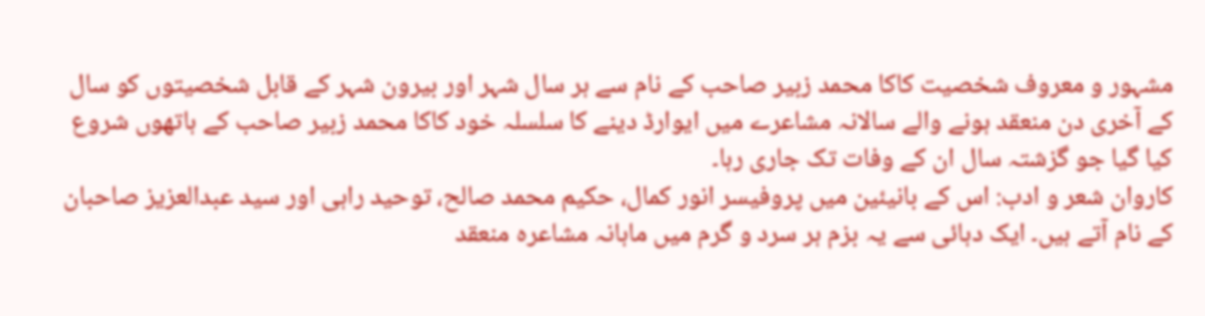مشہور و معروف شخصیت کاکا محمد زبیر صاحب کے نام سے ہر سال شہر اور بیرون شہر کے قابل شخصیتوں کو سال کے آخری دن منعقد ہونے والے سالانہ مشاعرے میں ایوارڈ دینے کا سلسلہ خود کاکا محمد زبیر صاحب کے ہاتھوں شروع کیا گیا جو گزشتہ سال ان کے وفات تک جاری رہا۔
کاروان شعر و ادب: اس کے بانیئین میں پروفیسر انور کمال، حکیم محمد صالح، توحید راہی اور سید عبدالعزیز صاحبان کے نام آتے ہیں۔ ایک دہائی سے یہ بزم ہر سرد و گرم میں ماہانہ مشاعرہ منعقد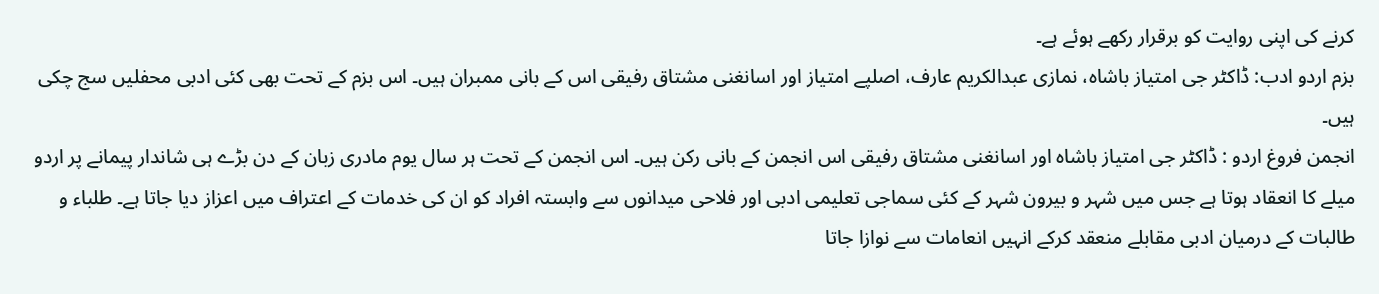کرنے کی اپنی روایت کو برقرار رکھے ہوئے ہے۔
بزم اردو ادب: ڈاکٹر جی امتیاز باشاہ، نمازی عبدالکریم عارف، اصلپے امتیاز اور اسانغنی مشتاق رفیقی اس کے بانی ممبران ہیں۔ اس بزم کے تحت بھی کئی ادبی محفلیں سج چکی ہیں۔
انجمن فروغ اردو : ڈاکٹر جی امتیاز باشاہ اور اسانغنی مشتاق رفیقی اس انجمن کے بانی رکن ہیں۔ اس انجمن کے تحت ہر سال یوم مادری زبان کے دن بڑے ہی شاندار پیمانے پر اردو میلے کا انعقاد ہوتا ہے جس میں شہر و بیرون شہر کے کئی سماجی تعلیمی ادبی اور فلاحی میدانوں سے وابستہ افراد کو ان کی خدمات کے اعتراف میں اعزاز دیا جاتا ہے۔ طلباء و طالبات کے درمیان ادبی مقابلے منعقد کرکے انہیں انعامات سے نوازا جاتا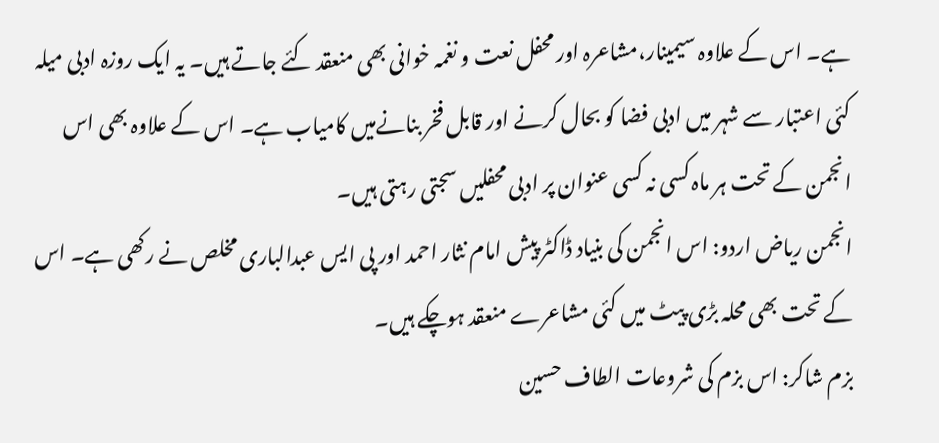ہے۔ اس کے علاوہ سیمینار،مشاعرہ اور محفل نعت و نغمہ خوانی بھی منعقد کئے جاتے ہیں۔ یہ ایک روزہ ادبی میلہ کئی اعتبار سے شہر میں ادبی فضا کو بحال کرنے اور قابل فخر بنانےمیں کامیاب ہے۔ اس کے علاوہ بھی اس انجمن کے تحت ہر ماہ کسی نہ کسی عنوان پر ادبی محفلیں سجتی رہتی ہیں۔
انجمن ریاض اردو: اس انجمن کی بنیاد ڈاکٹر پیش امام نثار احمد اور پی ایس عبدالباری مخلص نے رکھی ہے۔ اس کے تحت بھی محلہ بڑی پیٹ میں کئی مشاعرے منعقد ہوچکے ہیں۔
بزم شاکر: اس بزم کی شروعات الطاف حسین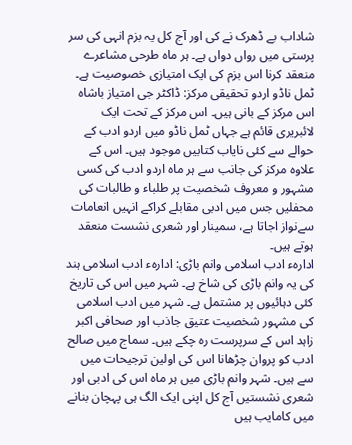شاداب بے ڈھرک نے کی اور آج کل یہ بزم انہی کی سر پرستی میں رواں دواں ہے۔ ہر ماہ طرحی مشاعرے منعقد کرنا اس بزم کی ایک امتیازی خصوصیت ہے۔
ٹمل ناڈو اردو تحقیقی مرکز: ڈاکٹر جی امتیاز باشاہ اس مرکز کے بانی ہیں۔ اس مرکز کے تحت ایک لائبریری قائم ہے جہاں ٹمل ناڈو میں اردو ادب کے حوالے سے کئی نایاب کتابیں موجود ہیں۔ اس کے علاوہ مرکز کی جانب سے ہر ماہ اردو ادب کی کسی مشہور و معروف شخصیت پر طلباء و طالبات کی محفلیں جس میں ادبی مقابلے کراکے انہیں انعامات سےنواز اجاتا ہے، سمینار اور شعری نشست منعقد ہوتے ہیں۔
ادارہء ادب اسلامی وانم باڑی: ادارہء ادب اسلامی ہند کی یہ وانم باڑی کی شاخ ہے۔ شہر میں اس کی تاریخ کئی دہائیوں پر مشتمل ہے۔ شہر میں ادب اسلامی کی مشہور شخصیت عتیق جاذب اور صحافی اکبر زاہد اس کے سرپرست رہ چکے ہیں۔ سماج میں صالح ادب کو پروان چڑھانا اس کی اولین ترجیحات میں سے ہیں۔ شہر وانم باڑی میں ہر ماہ اس کی ادبی اور شعری نشستیں آج کل اپنی ایک الگ ہی پہچان بنانے میں کامایب ہیں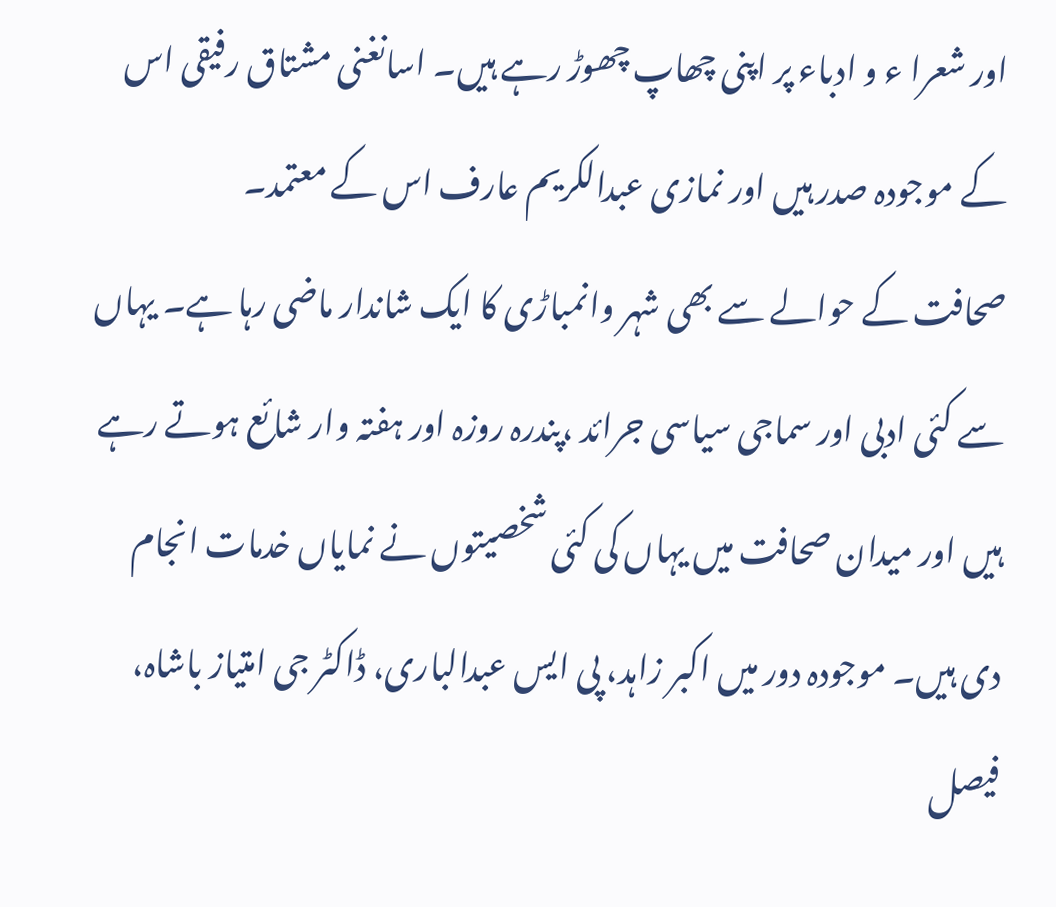اور شعرا ء و ادباء پر اپنی چھاپ چھوڑ رہے ہیں۔ اسانغنی مشتاق رفیقی اس کے موجودہ صدر ہیں اور نمازی عبدالکریم عارف اس کے معتمد۔
صحافت کے حوالے سے بھی شہر وانمباڑی کا ایک شاندار ماضی رہا ہے۔ یہاں سے کئی ادبی اور سماجی سیاسی جرائد ،پندرہ روزہ اور ہفتہ وار شائع ہوتے رہے ہیں اور میدان صحافت میں یہاں کی کئی شخصیتوں نے نمایاں خدمات انجام دی ہیں۔ موجودہ دور میں اکبر زاہد، پی ایس عبدالباری، ڈاکٹر جی امتیاز باشاہ، فیصل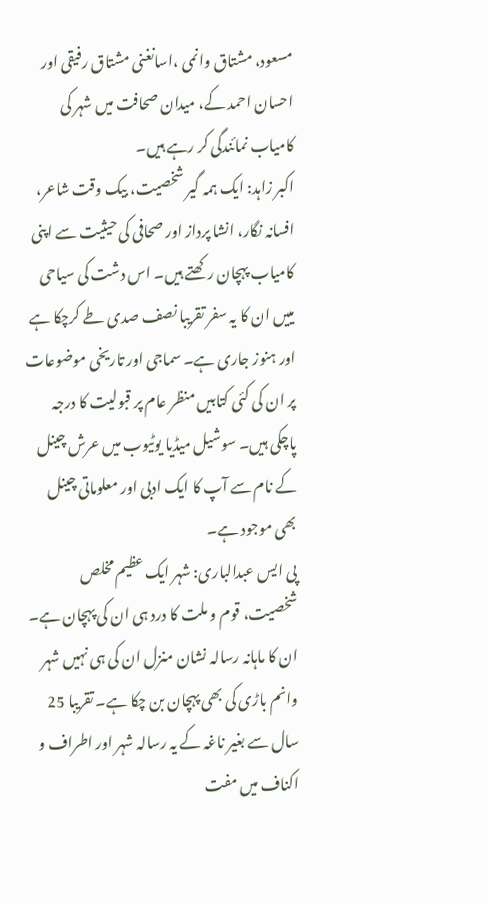مسعود، مشتاق وانمی ،اسانغنی مشتاق رفیقی اور احسان احمد کے، میدان صحافت میں شہر کی کامیاب نمائندگی کر رہے ہیں۔
اکبر زاہد: ایک ہمہ گیر شخصیت، بیک وقت شاعر، افسانہ نگار، انشا پرداز اور صحافی کی حیثیت سے اپنی کامیاب پہچان رکھتے ہیں۔ اس دشت کی سیاحی مییں ان کا یہ سفر تقریبا نصف صدی طے کرچکا ہے اور ہنوز جاری ہے۔ سماجی اور تاریخی موضوعات پر ان کی کئی کتابیں منظر عام پر قبولیت کا درجہ پاچکی ہیں۔ سوشیل میڈیا یوٹیوب میں عرش چینل کے نام سے آپ کا ایک ادبی اور معلوماتی چینل بھی موجود ہے۔
پی ایس عبدالباری: شہر ایک عظیم مخلص شخصیت، قوم و ملت کا درد ہی ان کی پہچان ہے۔ ان کا ماہانہ رسالہ نشان منزل ان کی ہی نہیں شہر وانم باڑی کی بھی پہچان بن چکا ہے۔ تقریبا 25 سال سے بغیر ناغہ کے یہ رسالہ شہر اور اطراف و اکناف میں مفت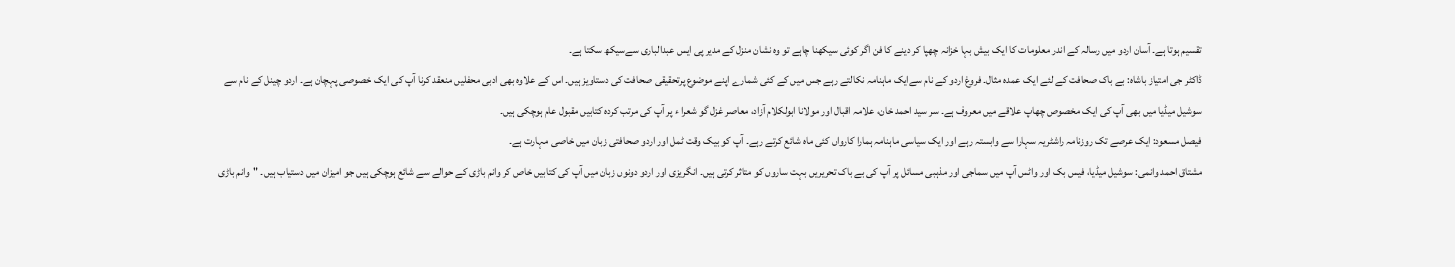تقسیم ہوتا ہے۔ آسان اردو میں رسالہ کے اندر معلومات کا ایک بیش بہا خزانہ چھپا کر دینے کا فن اگر کوئی سیکھنا چاہے تو وہ نشان منزل کے مدیر پی ایس عبدالباری سےسیکھ سکتا ہے۔
ڈاکٹر جی امتیاز باشاہ: بے باک صحافت کے لئے ایک عمدہ مثال۔ فروغ اردو کے نام سےایک ماہنامہ نکالتے رہے جس میں کے کئی شمارے اپنے موضوع پرتحقیقی صحافت کی دستاویز ہیں۔ اس کے علاوہ بھی ادبی محفلیں منعقد کرنا آپ کی ایک خصوصی پہچان ہے۔ اردو چینل کے نام سے سوشیل میڈیا میں بھی آپ کی ایک مخصوص چھاپ علاقے میں معروف ہے۔ سر سید احمد خان، علامہ اقبال اور مولانا ابولکلام آزاد، معاصر غزل گو شعرا ء پر آپ کی مرتب کردہ کتابیں مقبول عام ہوچکی ہیں۔
فیصل مسعود: ایک عرصے تک روزنامہ راشٹریہ سہارا سے وابستہ رہے اور ایک سیاسی ماہنامہ ہمارا کارواں کئی ماہ شائع کرتے رہے۔ آپ کو بیک وقت ٹمل اور اردو صحافتی زبان میں خاصی مہارت ہے۔
مشتاق احمد وانمی: سوشیل میڈیا، فیس بک اور واٹس آپ میں سماجی اور مذہبی مسائل پر آپ کی بے باک تحریریں بہت ساروں کو متاثر کرتی ہیں۔ انگریزی اور اردو دونوں زبان میں آپ کی کتابیں خاص کر وانم باڑی کے حوالے سے شائع ہوچکی ہیں جو امیزان میں دستیاب ہیں۔ "وانم باڑی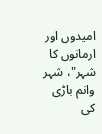امیدوں اور ارمانوں کا شہر"، شہر وانم باڑی کی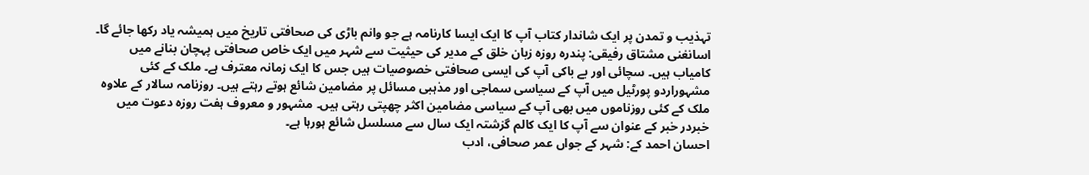تہذیب و تمدن پر ایک شاندار کتاب آپ کا ایک ایسا کارنامہ ہے جو وانم باڑی کی صحافتی تاریخ میں ہمیشہ یاد رکھا جائے گا۔
اسانغنی مشتاق رفیقی: پندرہ روزہ زبان خلق کے مدیر کی حیثیت سے شہر میں ایک خاص صحافتی پہچان بنانے میں کامیاب ہیں۔ سچائی اور بے باکی آپ کی ایسی صحافتی خصوصیات ہیں جس کا ایک زمانہ معترف ہے۔ ملک کے کئی مشہوراردو پورٹیل میں آپ کے سیاسی سماجی اور مذہبی مسائل پر مضامین شائع ہوتے رہتے ہیں۔ روزنامہ سالار کے علاوہ ملک کے کئی روزناموں میں بھی آپ کے سیاسی مضامین اکثر چھپتی رہتی ہیں۔ مشہور و معروف ہفت روزہ دعوت میں خبردر خبر کے عنوان سے آپ کا ایک کالم گزشتہ ایک سال سے مسلسل شائع ہورہا ہے۔
احسان احمد کے: شہر کے جواں عمر صحافی، ادب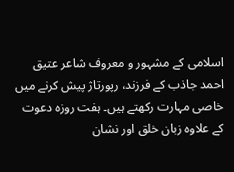اسلامی کے مشہور و معروف شاعر عتیق احمد جاذب کے فرزند، رپورتاژ پیش کرنے میں خاصی مہارت رکھتے ہیں۔ ہفت روزہ دعوت کے علاوہ زبان خلق اور نشان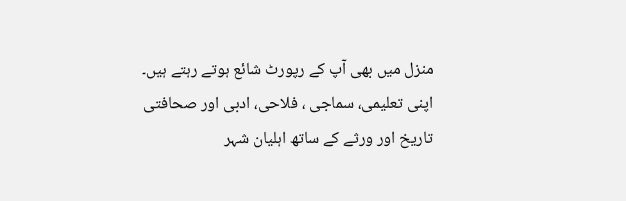منزل میں بھی آپ کے رپورٹ شائع ہوتے رہتے ہیں۔
اپنی تعلیمی، سماجی ، فلاحی، ادبی اور صحافتی تاریخ اور ورثے کے ساتھ اہلیان شہر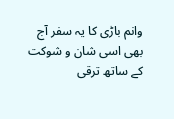وانم باڑی کا یہ سفر آج بھی اسی شان و شوکت کے ساتھ ترقی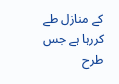کے منازل طے کررہا ہے جس طرح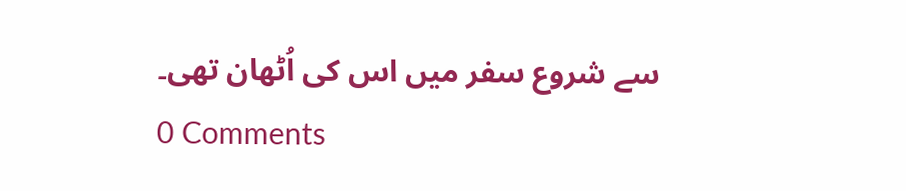سے شروع سفر میں اس کی اُٹھان تھی۔
0 Comments